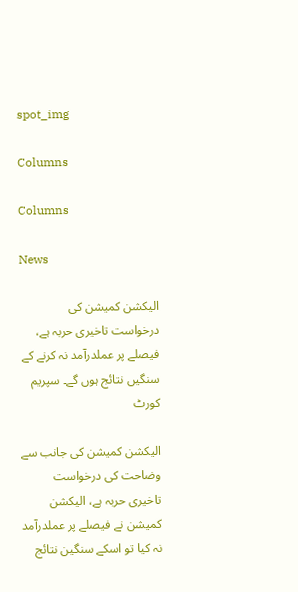spot_img

Columns

Columns

News

الیکشن کمیشن کی درخواست تاخیری حربہ ہے، فیصلے پر عملدرآمد نہ کرنے کے سنگیں نتائج ہوں گے۔ سپریم کورٹ

الیکشن کمیشن کی جانب سے وضاحت کی درخواست تاخیری حربہ ہے، الیکشن کمیشن نے فیصلے پر عملدرآمد نہ کیا تو اسکے سنگین نتائج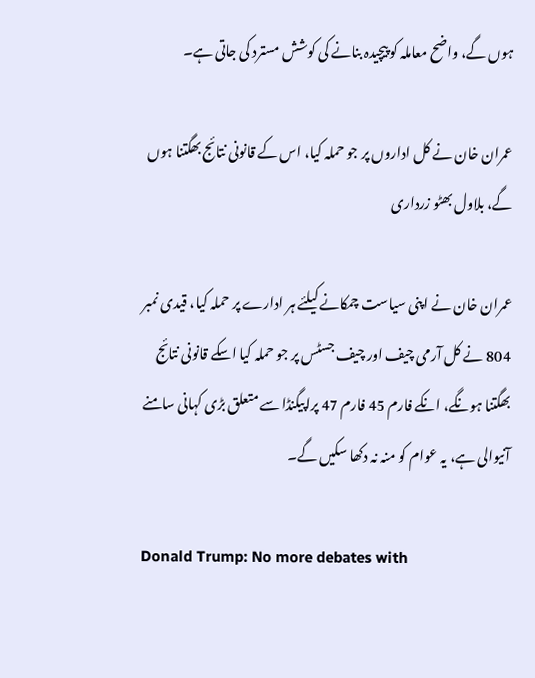ہوں گے، واضح معاملہ کو پیچیدہ بنانے کی کوشش مسترد کی جاتی ہے۔

عمران خان نے کل اداروں پر جو حملہ کیا، اس کے قانونی نتائج بھگتنا ہوں گے، بلاول بھٹو زرداری

عمران خان نے اپنی سیاست چمکانے کیلئے ہر ادارے پر حملہ کیا، قیدی نمبر 804 نے کل آرمی چیف اور چیف جسٹس پر جو حملہ کیا اسکے قانونی نتائج بھگتنا ہونگے، انکے فارم 45 فارم 47 پراپیگنڈا سے متعلق بڑی کہانی سامنے آنیوالی ہے، یہ عوام کو منہ نہ دکھا سکیں گے۔

Donald Trump: No more debates with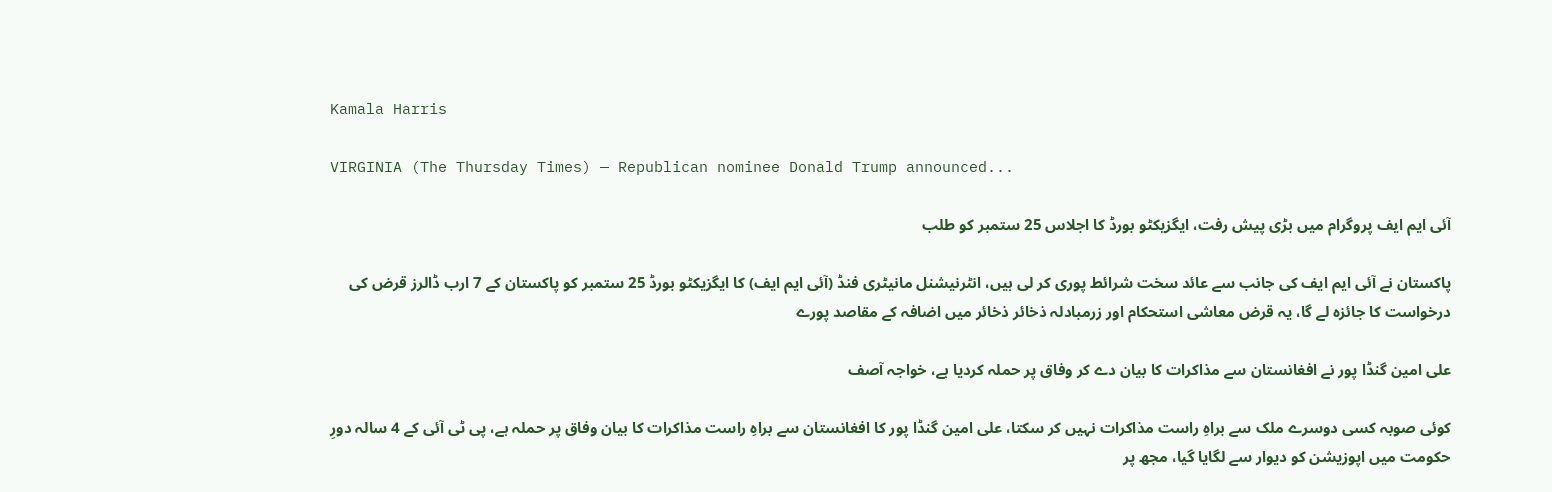Kamala Harris

VIRGINIA (The Thursday Times) — Republican nominee Donald Trump announced...

آئی ایم ایف پروگرام میں بڑی پیش رفت، ایگزیکٹو بورڈ کا اجلاس 25 ستمبر کو طلب

پاکستان نے آئی ایم ایف کی جانب سے عائد سخت شرائط پوری کر لی ہیں، انٹرنیشنل مانیٹری فنڈ (آئی ایم ایف) کا ایگزیکٹو بورڈ 25 ستمبر کو پاکستان کے 7 ارب ڈالرز قرض کی درخواست کا جائزہ لے گا، یہ قرض معاشی استحکام اور زرمبادلہ ذخائر ذخائر میں اضافہ کے مقاصد پورے

علی امین گنڈا پور نے افغانستان سے مذاکرات کا بیان دے کر وفاق پر حملہ کردیا ہے، خواجہ آصف

کوئی صوبہ کسی دوسرے ملک سے براہِ راست مذاکرات نہیں کر سکتا، علی امین گنڈا پور کا افغانستان سے براہِ راست مذاکرات کا بیان وفاق پر حملہ ہے، پی ٹی آئی کے 4 سالہ دورِ حکومت میں اپوزیشن کو دیوار سے لگایا گیا، مجھ پر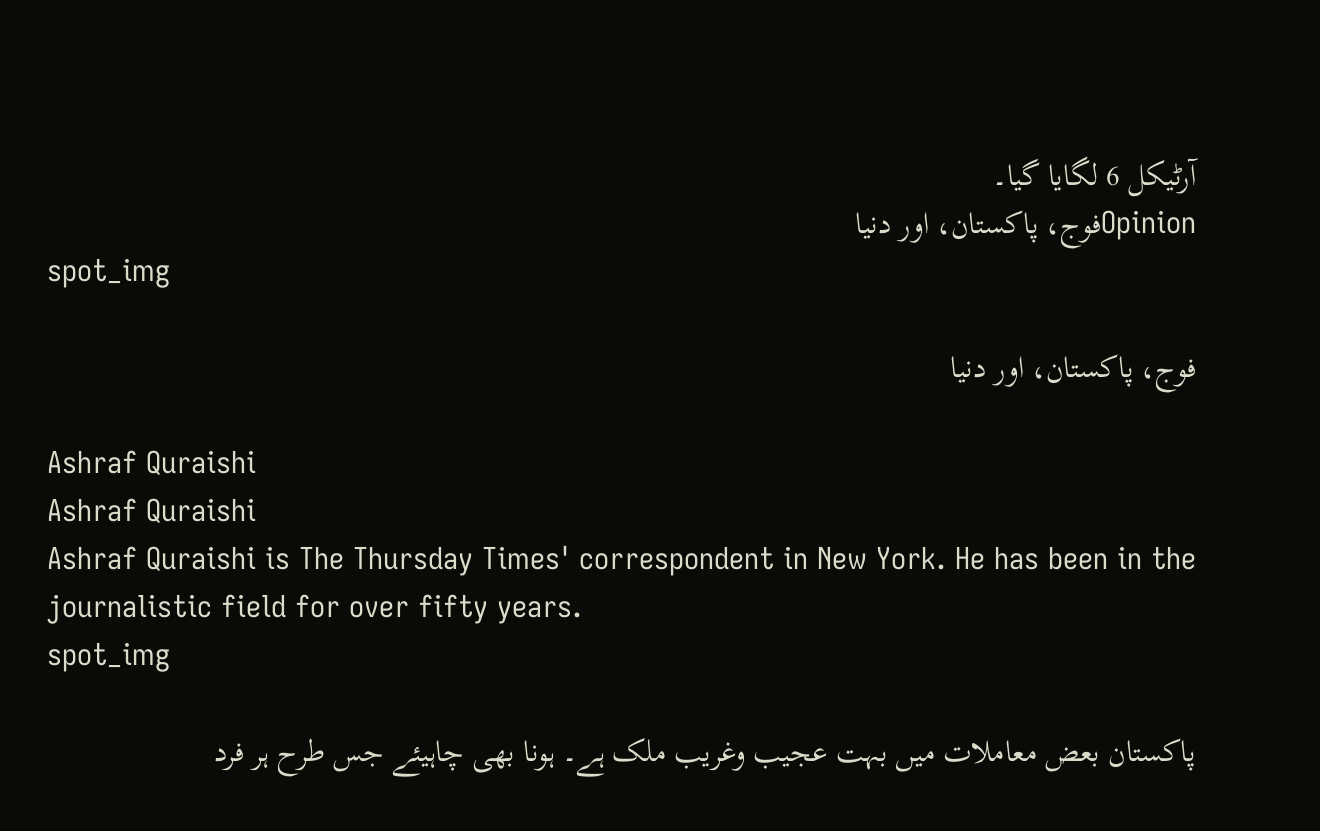آرٹیکل 6 لگایا گیا۔
Opinionفوج، پاکستان، اور دنیا
spot_img

فوج، پاکستان، اور دنیا

Ashraf Quraishi
Ashraf Quraishi
Ashraf Quraishi is The Thursday Times' correspondent in New York. He has been in the journalistic field for over fifty years.
spot_img

پاکستان بعض معاملات میں بہت عجیب وغریب ملک ہے۔ ہونا بھی چاہیئے جس طرح ہر فرد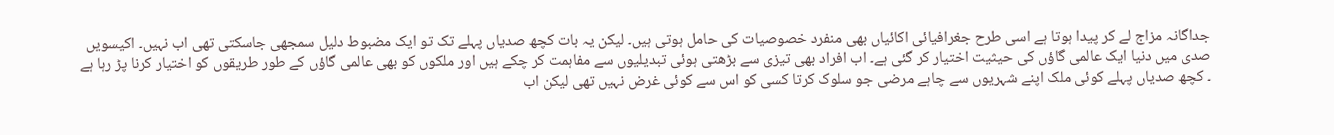جداگانہ مزاج لے کر پیدا ہوتا ہے اسی طرح جغرافیائی اکائیاں بھی منفرد خصوصیات کی حامل ہوتی ہیں۔ لیکن یہ بات کچھ صدیاں پہلے تک تو ایک مضبوط دلیل سمجھی جاسکتی تھی اب نہیں۔ اکیسویں صدی میں دنیا ایک عالمی گاؤں کی حیثیت اختیار کر گئی ہے۔ اب افراد بھی تیزی سے بڑھتی ہوئی تبدیلیوں سے مفاہمت کر چکے ہیں اور ملکوں کو بھی عالمی گاؤں کے طور طریقوں کو اختیار کرنا پڑ رہا ہے ۔ کچھ صدیاں پہلے کوئی ملک اپنے شہریوں سے چاہے مرضی جو سلوک کرتا کسی کو اس سے کوئی غرض نہیں تھی لیکن اب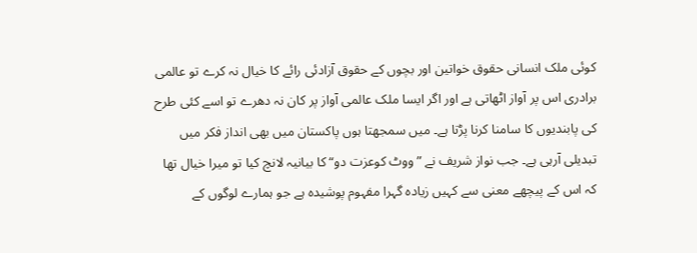کوئی ملک انسانی حقوق خواتین اور بچوں کے حقوق آزادئی رائے کا خیال نہ کرے تو عالمی برادری اس پر آواز اٹھاتی ہے اور اگر ایسا ملک عالمی آواز پر کان نہ دھرے تو اسے کئی طرح کی پابندیوں کا سامنا کرنا پڑتا ہے۔ میں سمجھتا ہوں پاکستان میں بھی انداز فکر میں تبدیلی آرہی ہے۔ جب نواز شریف نے ”ووٹ کوعزت دو“ کا بیانیہ لانچ کیا تو میرا خیال تھا کہ اس کے پیچھے معنی سے کہیں زیادہ گہرا مفہوم پوشیدہ ہے جو ہمارے لوگوں کے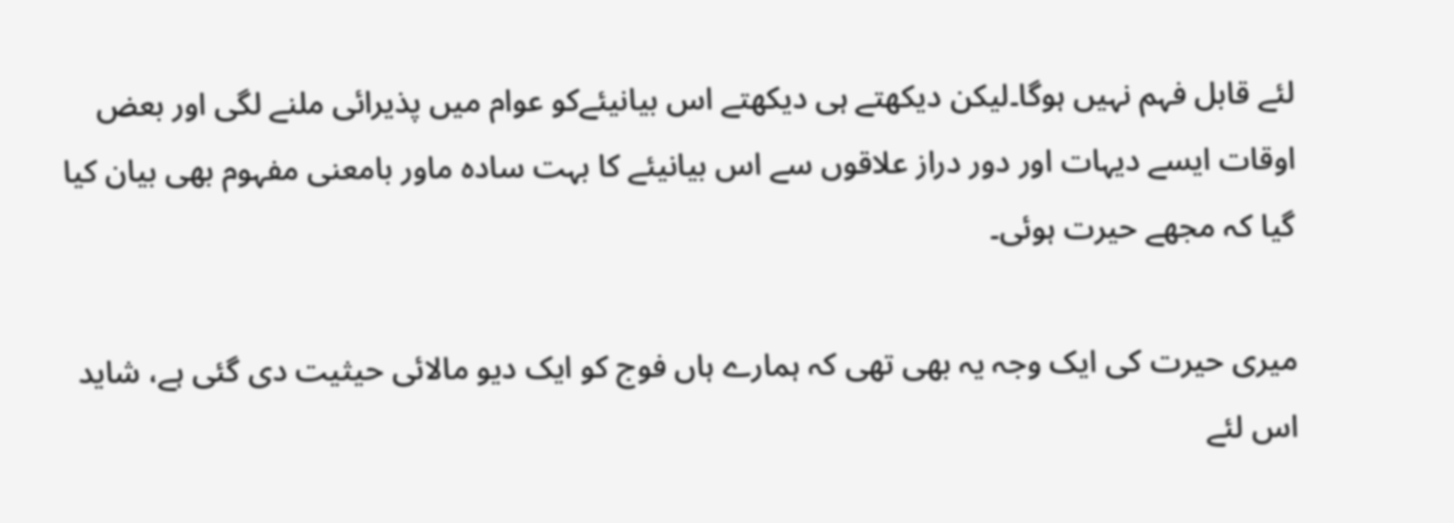لئے قابل فہم نہیں ہوگا۔لیکن دیکھتے ہی دیکھتے اس بیانیئےکو عوام میں پذیرائی ملنے لگی اور بعض اوقات ایسے دیہات اور دور دراز علاقوں سے اس بیانیئے کا بہت سادہ ماور بامعنی مفہوم بھی بیان کیا گیا کہ مجھے حیرت ہوئی۔

میری حیرت کی ایک وجہ یہ بھی تھی کہ ہمارے ہاں فوج کو ایک دیو مالائی حیثیت دی گئی ہے، شاید اس لئے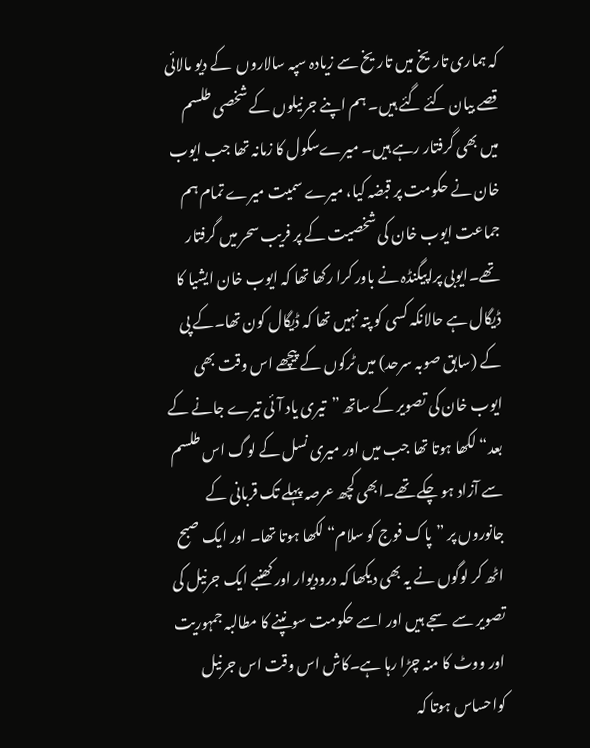کہ ہماری تاریخ میں تاریخ سے زیادہ سپہ سالاروں  کے دیو مالائی قصے بیان کئے گئے ہیں۔ ہم اپنے جرنیلوں کے شخصی طلسم میں بھی گرفتار رہے ہیں۔ میرےسکول کا زمانہ تھا جب ایوب خان نے حکومت پر قبضہ کیا، میرے سمیت میرے تمام ہم جماعت ایوب خان کی شخصیت کے پر فریب سحر میں گرفتار تھے۔ایوبی پراپیگنڈہ نے باور کرا رکھا تھا کہ ایوب خان ایشیا کا ڈیگال ہے حالانکہ کسی کو پتہ نہیں تھا کہ ڈیگال کون تھا۔کے پی کے (سابق صوبہ سرحد) میں ٹرکوں کے پیچھے اس وقت بھی ایوب خان کی تصویر کے ساتھ ”تیری یاد آئی تیرے جانے کے بعد“ لکھا ہوتا تھا جب میں اور میری نسل کے لوگ اس طلسم سے آزاد ہو چکے تھے۔ابھی کچھ عرصہ پہلے تک قربانی کے جانوروں پر ”پاک فوج کو سلام“ لکھا ہوتا تھا۔ اور ایک صبح اٹھ کر لوگوں نے یہ بھی دیکھا کہ درودیوار اور کھنبے ایک جرنیل کی تصویر سے سجے ہیں اور اسے حکومت سونپنے کا مطالبہ جمہوریت اور ووٹ کا منہ چڑا رہا ہے۔کاش اس وقت اس جرنیل کواحساس ہوتا کہ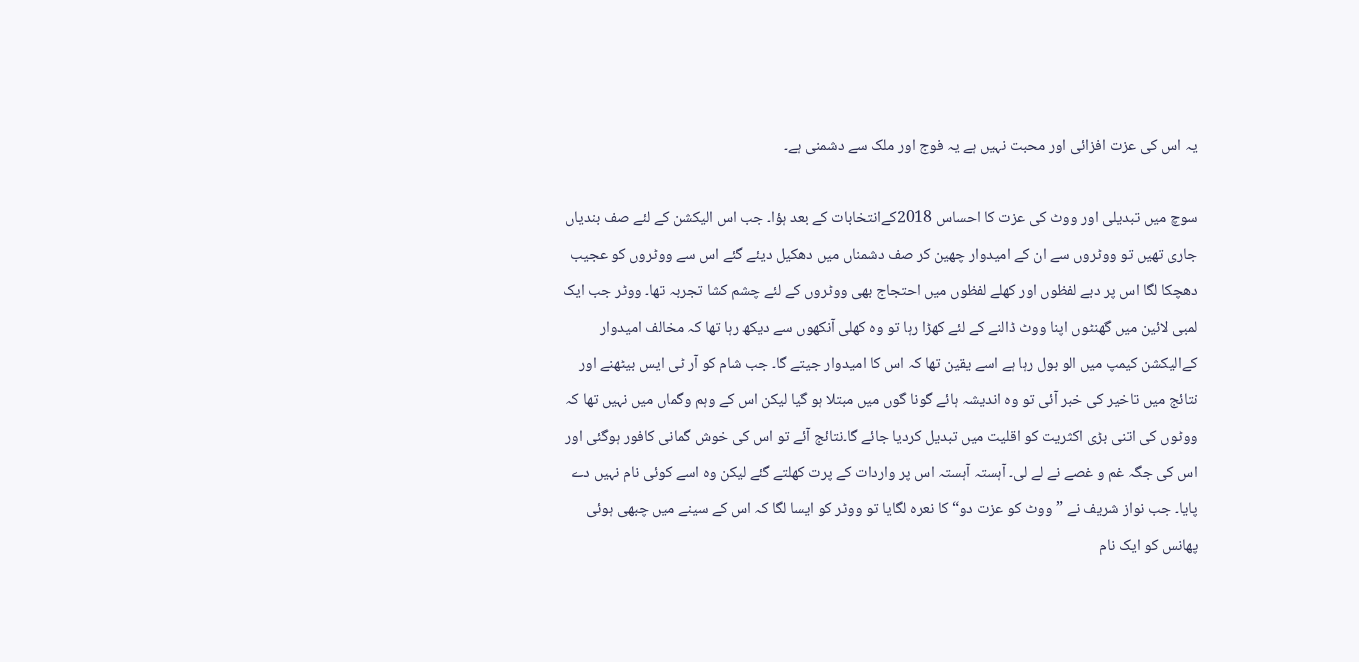یہ اس کی عزت افزائی اور محبت نہیں ہے یہ فوج اور ملک سے دشمنی ہے۔

سوچ میں تبدیلی اور ووٹ کی عزت کا احساس 2018کےانتخابات کے بعد ہؤا۔ جب اس الیکشن کے لئے صف بندیاں جاری تھیں تو ووٹروں سے ان کے امیدوار چھین کر صف دشمناں میں دھکیل دیئے گئے اس سے ووٹروں کو عجیب دھچکا لگا اس پر دبے لفظوں اور کھلے لفظوں میں احتجاج بھی ووٹروں کے لئے چشم کشا تجربہ تھا۔ ووٹر جب ایک لمبی لائین میں گھنٹوں اپنا ووٹ ڈالنے کے لئے کھڑا رہا تو وہ کھلی آنکھوں سے دیکھ رہا تھا کہ مخالف امیدوار کےالیکشن کیمپ میں الو بول رہا ہے اسے یقین تھا کہ اس کا امیدوار جیتے گا۔ جب شام کو آر ٹی ایس بیٹھنے اور نتائج میں تاخیر کی خبر آئی تو وہ اندیشہ ہائے گونا گوں میں مبتلا ہو گیا لیکن اس کے وہم وگماں میں نہیں تھا کہ ووٹوں کی اتنی بڑی اکثریت کو اقلیت میں تبدیل کردیا جائے گا۔نتائج آئے تو اس کی خوش گمانی کافور ہوگئی اور اس کی جگہ غم و غصے نے لے لی۔ آہستہ آہستہ اس پر واردات کے پرت کھلتے گئے لیکن وہ اسے کوئی نام نہیں دے پایا۔ جب نواز شریف نے ”ووٹ کو عزت دو“ کا نعرہ لگایا تو ووٹر کو ایسا لگا کہ اس کے سینے میں چبھی ہوئی پھانس کو ایک نام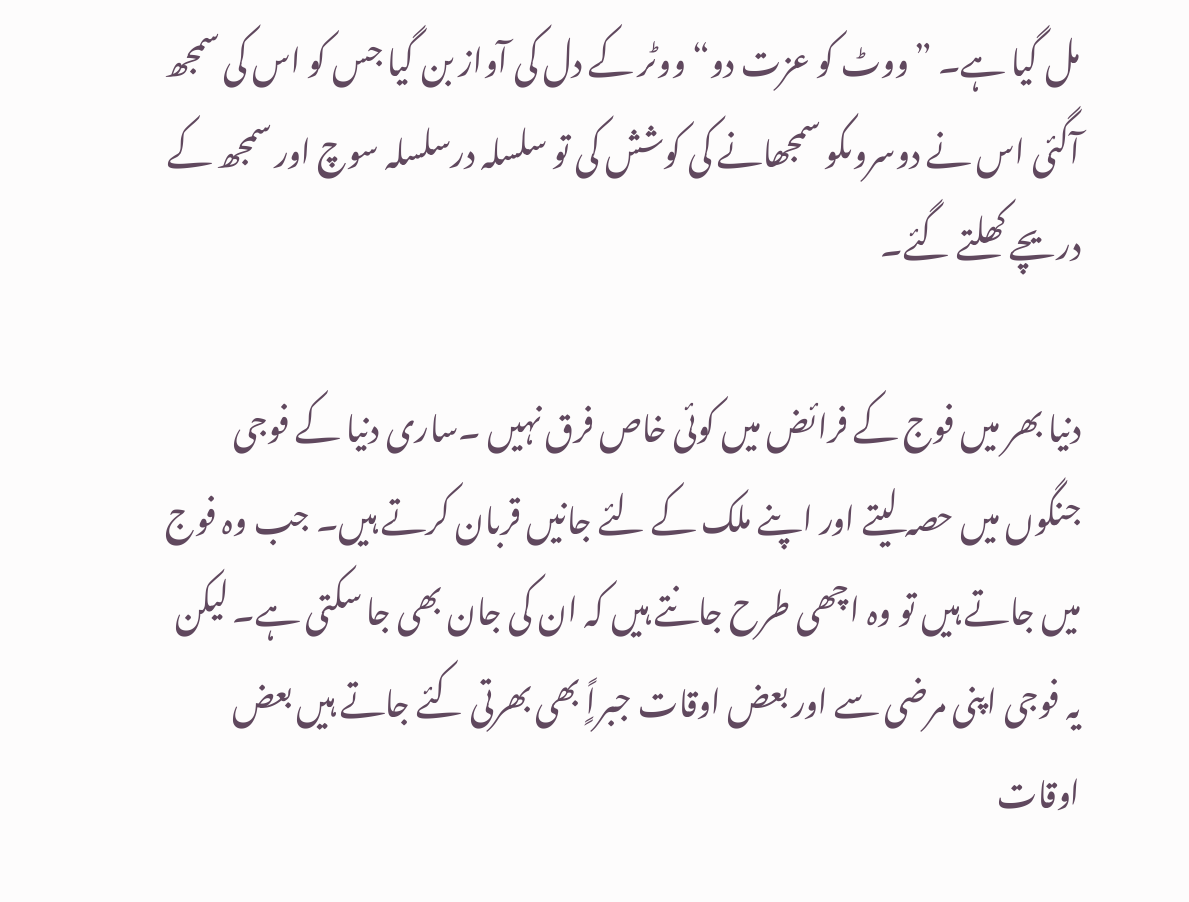مل گیا ہے۔ ”ووٹ کو عزت دو“ ووٹر کے دل کی آواز بن گیا جس کو اس کی سمجھ آگئی اس نے دوسروںکو سمجھانے کی کوشش کی تو سلسلہ درسلسلہ سوچ اور سمجھ کے دریچے کھلتے گئے۔

دنیا بھر میں فوج کے فرائض میں کوئی خاص فرق نہیں ۔ساری دنیا کے فوجی جنگوں میں حصہ لیتے اور اپنے ملک کے لئے جانیں قربان کرتے ہیں۔ جب وہ فوج میں جاتے ہیں تو وہ اچھی طرح جانتے ہیں کہ ان کی جان بھی جا سکتی ہے۔ لیکن یہ فوجی اپنی مرضی سے اور بعض اوقات جبراًٍ بھی بھرتی کئے جاتے ہیں بعض اوقات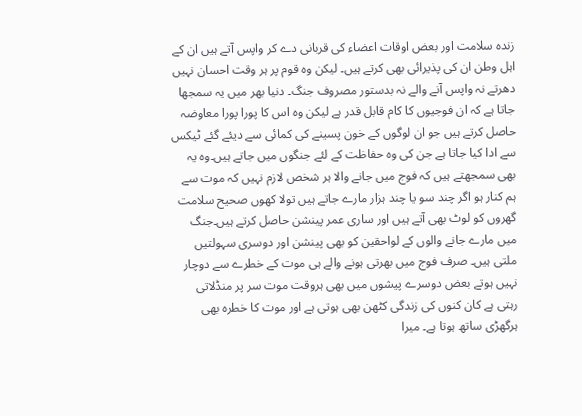زندہ سلامت اور بعض اوقات اعضاء کی قربانی دے کر واپس آتے ہیں ان کے اہل وطن ان کی پذیرائی بھی کرتے ہیں۔ لیکن وہ قوم پر ہر وقت احسان نہیں دھرتے نہ واپس آنے والے نہ بدستور مصروف جنگ۔ دنیا بھر میں یہ سمجھا جاتا ہے کہ ان فوجیوں کا کام قابل قدر ہے لیکن وہ اس کا پورا پورا معاوضہ حاصل کرتے ہیں جو ان لوگوں کے خون پسینے کی کمائی سے دیئے گئے ٹیکس سے ادا کیا جاتا ہے جن کی وہ حفاظت کے لئے جنگوں میں جاتے ہیں۔وہ یہ بھی سمجھتے ہیں کہ فوج میں جانے والا ہر شخص لازم نہیں کہ موت سے ہم کنار ہو اگر چند سو یا چند ہزار مارے جاتے ہیں تولا کھوں صحیح سلامت گھروں کو لوٹ بھی آتے ہیں اور ساری عمر پینشن حاصل کرتے ہیں۔جنگ میں مارے جانے والوں کے لواحقین کو بھی پینشن اور دوسری سہولتیں ملتی ہیں۔ صرف فوج میں بھرتی ہونے والے ہی موت کے خطرے سے دوچار نہیں ہوتے بعض دوسرے پیشوں میں بھی ہروقت موت سر پر منڈلاتی رہتی ہے کان کنوں کی زندگی کٹھن بھی ہوتی ہے اور موت کا خطرہ بھی ہرگھڑی ساتھ ہوتا ہے۔ میرا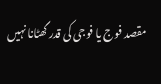مقصد فوج یا فوجی کی قدر گھٹانا نہیں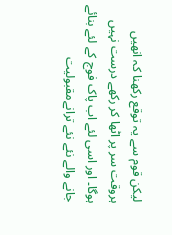لیکن قوم سے یہ توقع رکھنا کہ انھیں ہروقت سر پر اٹھا کر رکھے درست نہیں ہوگا۔ اور اسی لئے اب پاک فوج کے لئے بنائے جانے والے نئے نئے ترانےمقبولیت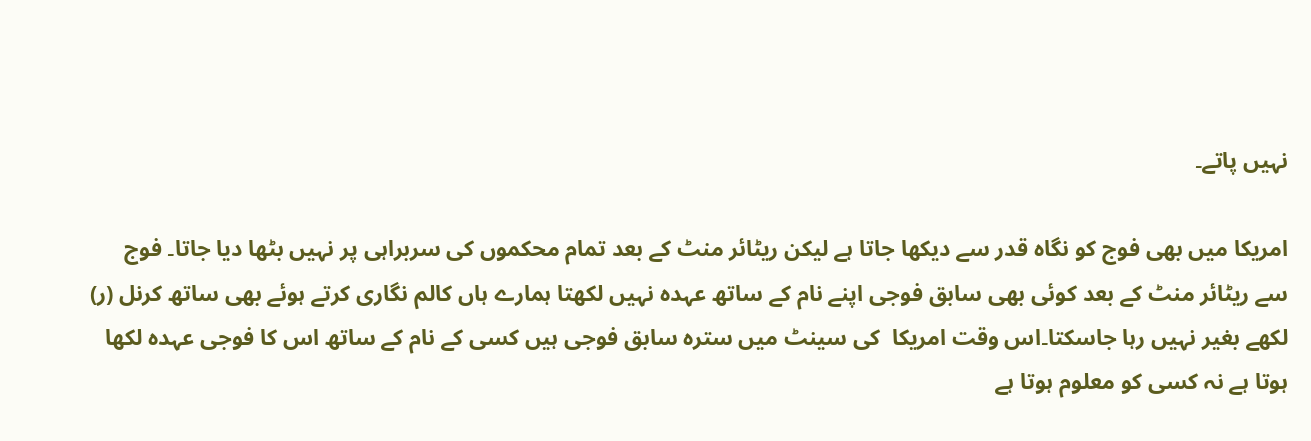نہیں پاتے۔

امریکا میں بھی فوج کو نگاہ قدر سے دیکھا جاتا ہے لیکن ریٹائر منٹ کے بعد تمام محکموں کی سربراہی پر نہیں بٹھا دیا جاتا۔ فوج سے ریٹائر منٹ کے بعد کوئی بھی سابق فوجی اپنے نام کے ساتھ عہدہ نہیں لکھتا ہمارے ہاں کالم نگاری کرتے ہوئے بھی ساتھ کرنل (ر) لکھے بغیر نہیں رہا جاسکتا۔اس وقت امریکا  کی سینٹ میں سترہ سابق فوجی ہیں کسی کے نام کے ساتھ اس کا فوجی عہدہ لکھا ہوتا ہے نہ کسی کو معلوم ہوتا ہے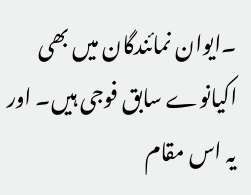۔ایوان نمائندگان میں بھی اکیانوے سابق فوجی ہیں۔ اور یہ اس مقام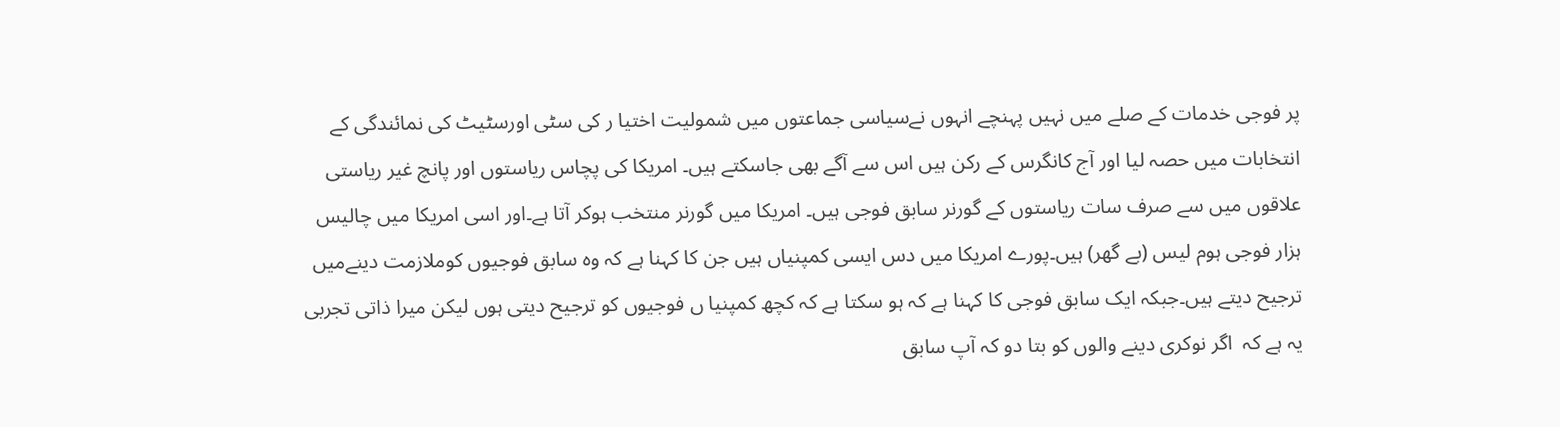پر فوجی خدمات کے صلے میں نہیں پہنچے انہوں نےسیاسی جماعتوں میں شمولیت اختیا ر کی سٹی اورسٹیٹ کی نمائندگی کے انتخابات میں حصہ لیا اور آج کانگرس کے رکن ہیں اس سے آگے بھی جاسکتے ہیں۔ امریکا کی پچاس ریاستوں اور پانچ غیر ریاستی علاقوں میں سے صرف سات ریاستوں کے گورنر سابق فوجی ہیں۔ امریکا میں گورنر منتخب ہوکر آتا ہے۔اور اسی امریکا میں چالیس ہزار فوجی ہوم لیس (بے گھر) ہیں۔پورے امریکا میں دس ایسی کمپنیاں ہیں جن کا کہنا ہے کہ وہ سابق فوجیوں کوملازمت دینےمیں ترجیح دیتے ہیں۔جبکہ ایک سابق فوجی کا کہنا ہے کہ ہو سکتا ہے کہ کچھ کمپنیا ں فوجیوں کو ترجیح دیتی ہوں لیکن میرا ذاتی تجربی یہ ہے کہ  اگر نوکری دینے والوں کو بتا دو کہ آپ سابق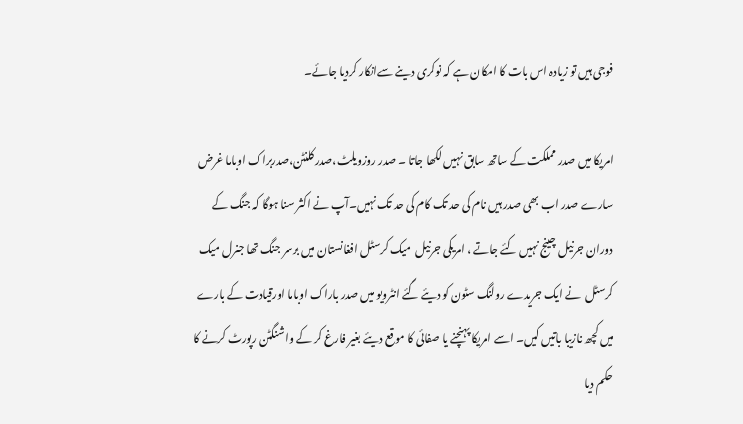فوجی ہیں تو زیادہ اس بات کا امکان ہے کہ نوکری دینے سےانکار کردیا جائے۔

امریکا میں صدر مملکت کے ساتھ سابق نہیں لکھا جاتا ۔ صدر روزویلٹ،صدر کلنٹن،صدربراک اوباما غرض سارے صدر اب بھی صدر ہیں نام کی حد تک کام کی حد تک نہیں۔آپ نے اکثر سنا ہوگا کہ جنگ کے دوران جرنیل چینج نہیں کئے جاتے ، امریکی جرنیل  میک کرسٹل افغانستان میں برسر جنگ تھا جنرل میک کرسٹل  نے ایک جریدے رولنگ سٹون کو دیئے گئے انٹرویو میں صدر باراک اوباما اورقیادت کے بارے میں کچھ نازیبا باتیں کیں۔ اسے امریکا پہنچنے یا صفائی کا موقع دیئے بغیر فارغ کر کے واشنگٹن رپورٹ کرنے کا حکم دیا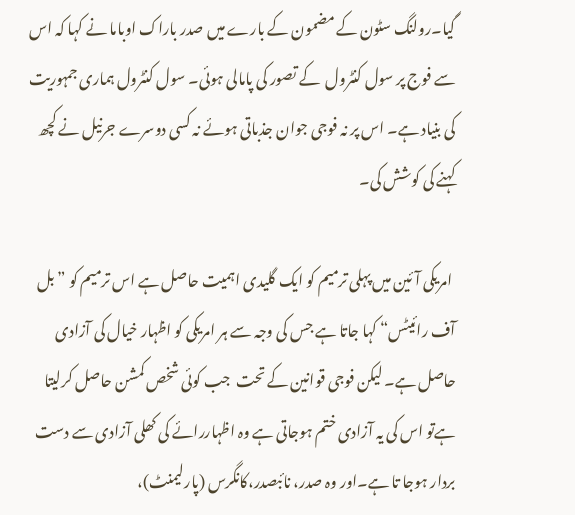گیا۔رولنگ سٹون کے مضمون کے بارے میں صدر باراک اوباما نے کہا کہ اس سے فوج پر سول کنٹرول  کے تصور کی پامالی ہوئی۔ سول کنٹرول ہماری جمہوریت کی بنیاد ہے۔ اس پر نہ فوجی جوان جذباتی ہوئے نہ کسی دوسرے جرنیل نے کچھ کہنے کی کوشش کی۔

 امریکی آئین میں پہلی ترمیم کو ایک گلیدی اہمیت حاصل ہے اس ترمیم کو ”بل آف رائیٹس“ کہا جاتا ہے جس کی وجہ سے ہر امریکی کو اظہار خیال کی آزادی حاصل ہے۔ لیکن فوجی قوانین کے تحت  جب کوئی شخص کمشن حاصل کرلیتا  ہےتو اس کی یہ آزادی ختم ہوجاتی ہے وہ اظہاررائے کی کھلی آزادی سے دست بردار ہوجا تا ہے۔اور وہ صدر، نائبصدر،کانگرس (پارلیمنٹ)،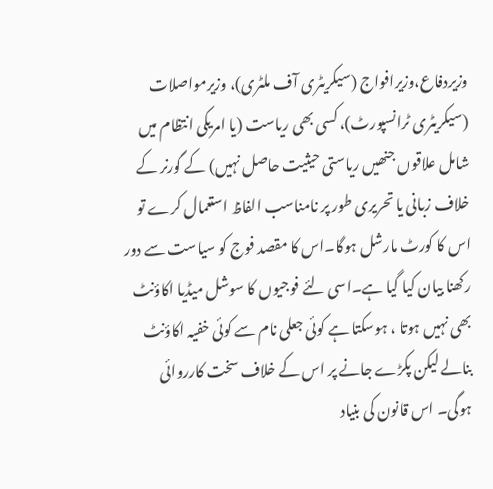وزیردفاع،وزیرافواج (سیکریٹری آف ملٹری)، وزیرمواصلات (سیکریٹری ٹرانسپورٹ)، کسی بھی ریاست (یا امریکی انتظام میں شامل علاقوں جنھیں ریاستی حیثیت حاصل نہیں) کے گورنر کے خلاف زبانی یا تحریری طور پر نامناسب الفاظ استعمال کرے تو اس کا کورٹ مارشل ہوگا۔اس کا مقصد فوج کو سیاست سے دور رکھنا بیان کیا گیا ہے۔اسی لئے فوجیوں کا سوشل میڈیا اکاؤنٹ بھی نہیں ہوتا ، ہوسکتا ہے کوئی جعلی نام سے کوئی خفیہ اکاؤنٹ بنالے لیکن پکڑے جانے پر اس کے خلاف سخت کارروائی ہوگی۔ اس قانون کی بنیاد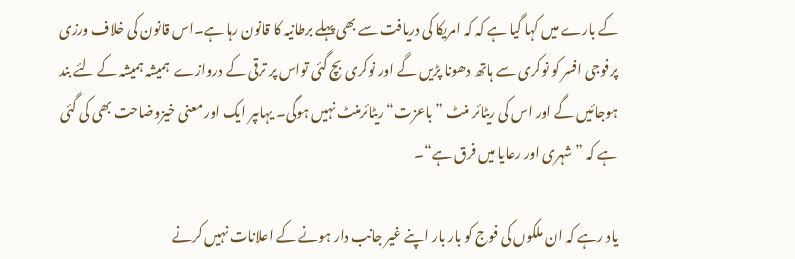کے بارے میں کہا گیا ہے کہ کہ امریکا کی دریافت سے بھی پہلے برطانیہ کا قانون رہا ہے۔اس قانون کی خلاف ورزی پرفوجی افسر کو نوکری سے ہاتھ دھونا پڑیں گے اور نوکری بچ گئی تواس پر ترقی کے دروازے  ہمیشہ ہمیشہ کے لئے بند ہوجائیں گے اور اس کی ریٹائر منٹ ”باعزت“ ریٹائرمنٹ نہیں ہوگی۔ یہاںپر ایک اور معنی خیزوضاحت بھی کی گئی ہے کہ ”شہری اور رعایا میں فرق ہے“۔

یاد رہے کہ ان ملکوں کی فوج کو بار بار اپنے غیر جانب دار ہونے کے اعلانات نہیں کرنے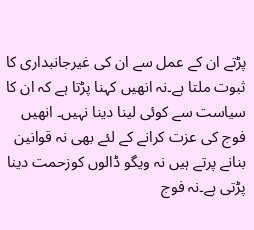پڑتے ان کے عمل سے ان کی غیرجانبداری کا ثبوت ملتا ہے۔نہ انھیں کہنا پڑتا ہے کہ ان کا سیاست سے کوئی لینا دینا نہیں۔ انھیں فوج کی عزت کرانے کے لئے بھی نہ قوانین بنانے پرتے ہیں نہ ویگو ڈالوں کوزحمت دینا پڑتی ہے۔نہ فوج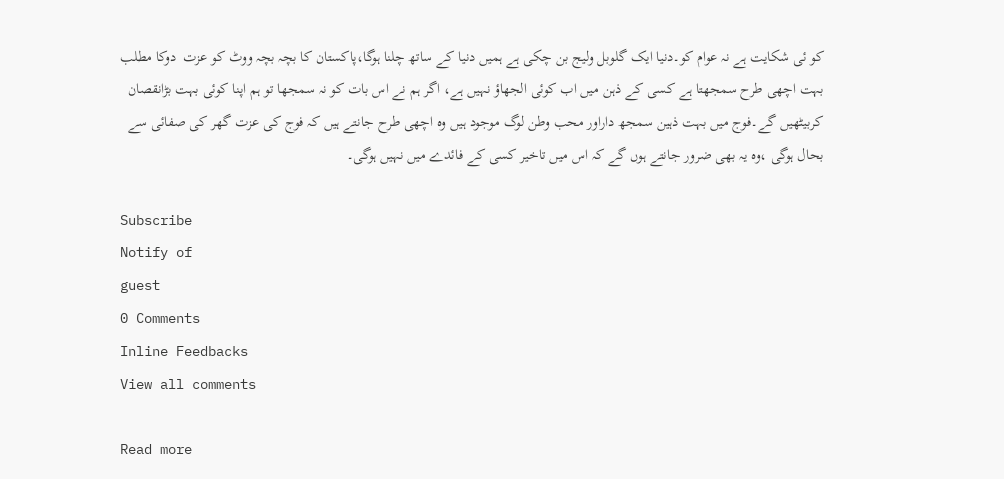کو ئی شکایت ہے نہ عوام کو۔دنیا ایک گلوبل ولیج بن چکی ہے ہمیں دنیا کے ساتھ چلنا ہوگا،پاکستان کا بچہ بچہ ووٹ کو عزت  دوکا مطلب بہت اچھی طرح سمجھتا ہے کسی کے ذہن میں اب کوئی الجھاؤ نہیں ہے، اگر ہم نے اس بات کو نہ سمجھا تو ہم اپنا کوئی بہت بڑانقصان کربیٹھیں گے۔فوج میں بہت ذہین سمجھ داراور محب وطن لوگ موجود ہیں وہ اچھی طرح جانتے ہیں کہ فوج کی عزت گھر کی صفائی سے بحال ہوگی ،وہ یہ بھی ضرور جانتے ہوں گے کہ اس میں تاخیر کسی کے فائدے میں نہیں ہوگی۔

Subscribe
Notify of
guest
0 Comments
Inline Feedbacks
View all comments

Read more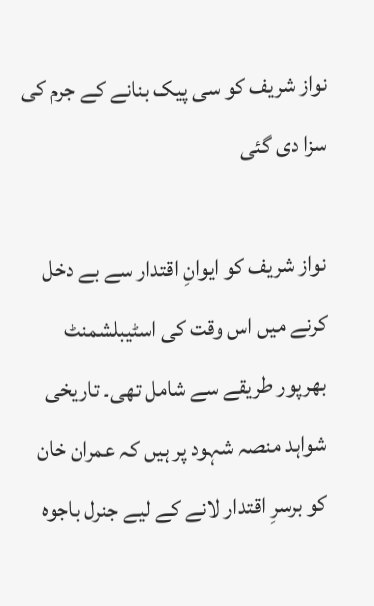نواز شریف کو سی پیک بنانے کے جرم کی سزا دی گئی

نواز شریف کو ایوانِ اقتدار سے بے دخل کرنے میں اس وقت کی اسٹیبلشمنٹ بھرپور طریقے سے شامل تھی۔ تاریخی شواہد منصہ شہود پر ہیں کہ عمران خان کو برسرِ اقتدار لانے کے لیے جنرل باجوہ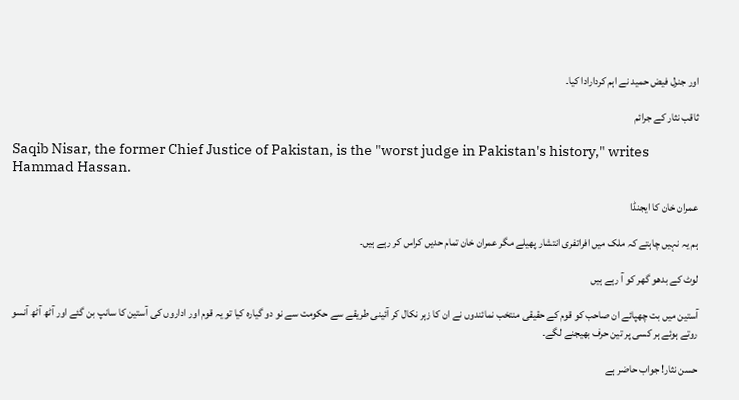اور جنرل فیض حمید نے اہم کردارادا کیا۔

ثاقب نثار کے جرائم

Saqib Nisar, the former Chief Justice of Pakistan, is the "worst judge in Pakistan's history," writes Hammad Hassan.

عمران خان کا ایجنڈا

ہم یہ نہیں چاہتے کہ ملک میں افراتفری انتشار پھیلے مگر عمران خان تمام حدیں کراس کر رہے ہیں۔

لوٹ کے بدھو گھر کو آ رہے ہیں

آستین میں بت چھپائے ان صاحب کو قوم کے حقیقی منتخب نمائندوں نے ان کا زہر نکال کر آئینی طریقے سے حکومت سے نو دو گیارہ کیا تو یہ قوم اور اداروں کی آستین کا سانپ بن گئے اور آٹھ آٹھ آنسو روتے ہوئے ہر کسی پر تین حرف بھیجنے لگے۔

حسن نثار! جواب حاضر ہے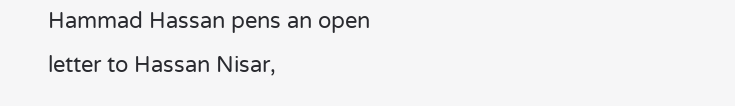Hammad Hassan pens an open letter to Hassan Nisar,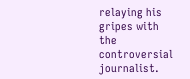relaying his gripes with the controversial journalist.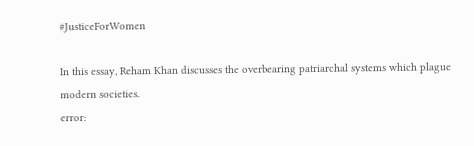#JusticeForWomen

In this essay, Reham Khan discusses the overbearing patriarchal systems which plague modern societies.
error: